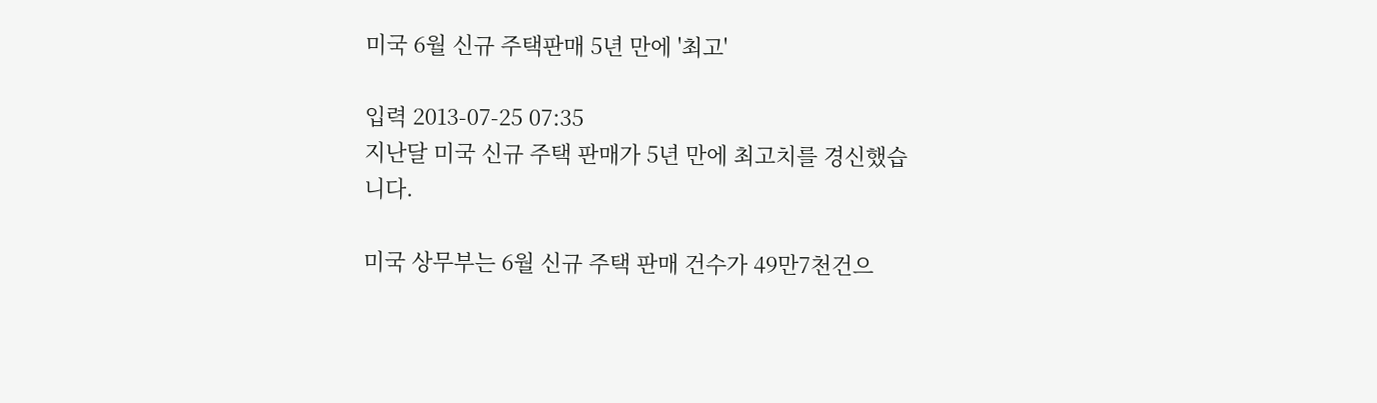미국 6월 신규 주택판매 5년 만에 '최고'

입력 2013-07-25 07:35
지난달 미국 신규 주택 판매가 5년 만에 최고치를 경신했습니다.

미국 상무부는 6월 신규 주택 판매 건수가 49만7천건으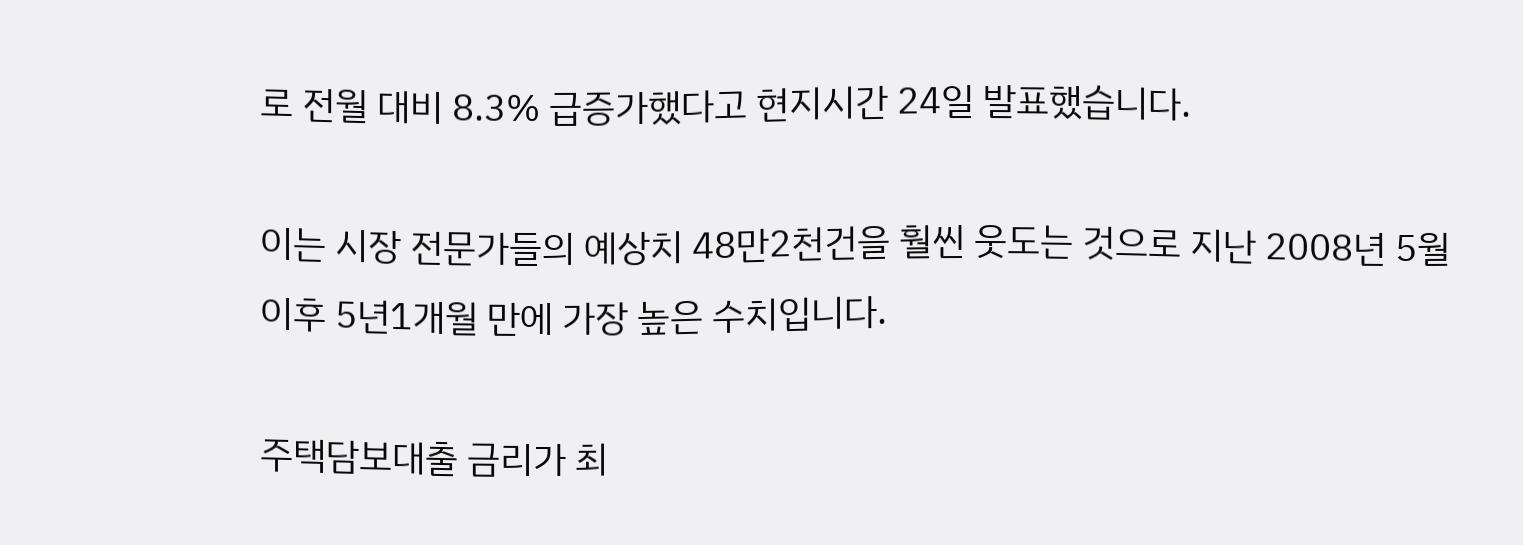로 전월 대비 8.3% 급증가했다고 현지시간 24일 발표했습니다.

이는 시장 전문가들의 예상치 48만2천건을 훨씬 웃도는 것으로 지난 2008년 5월 이후 5년1개월 만에 가장 높은 수치입니다.

주택담보대출 금리가 최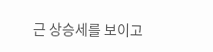근 상승세를 보이고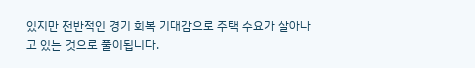있지만 전반적인 경기 회복 기대감으로 주택 수요가 살아나고 있는 것으로 풀이됩니다.